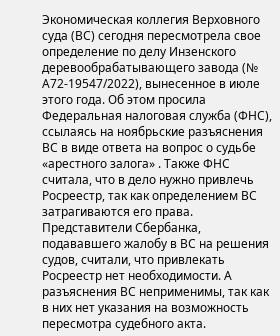Экономическая коллегия Верховного суда (ВС) сегодня пересмотрела свое определение по делу Инзенского деревообрабатывающего завода (№ А72-19547/2022), вынесенное в июле этого года. Об этом просила Федеральная налоговая служба (ФНС), ссылаясь на ноябрьские разъяснения ВС в виде ответа на вопрос о судьбе «арестного залога» . Также ФНС считала, что в дело нужно привлечь Росреестр, так как определением ВС затрагиваются его права. Представители Сбербанка, подававшего жалобу в ВС на решения судов, считали, что привлекать Росреестр нет необходимости. А разъяснения ВС неприменимы, так как в них нет указания на возможность пересмотра судебного акта.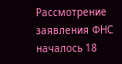Рассмотрение заявления ФНС началось 18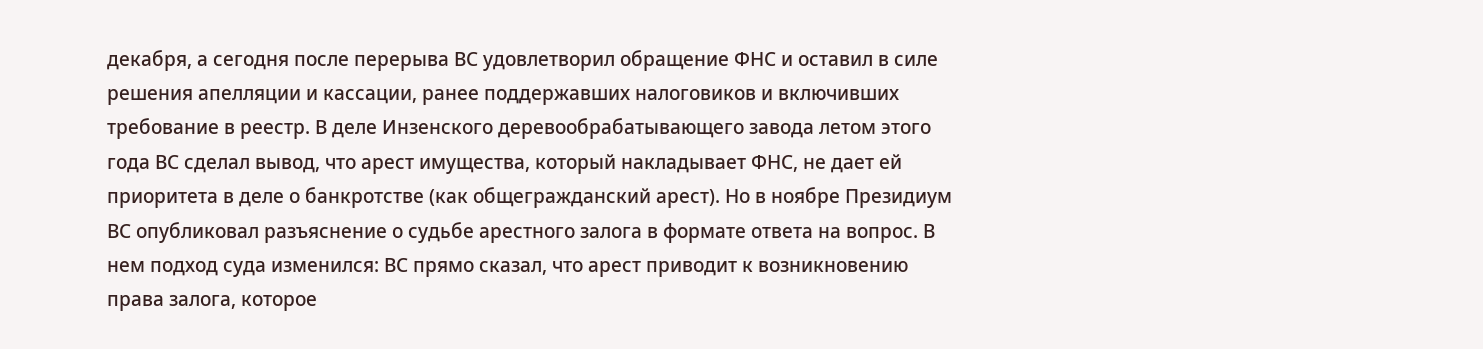декабря, а сегодня после перерыва ВС удовлетворил обращение ФНС и оставил в силе решения апелляции и кассации, ранее поддержавших налоговиков и включивших требование в реестр. В деле Инзенского деревообрабатывающего завода летом этого года ВС сделал вывод, что арест имущества, который накладывает ФНС, не дает ей приоритета в деле о банкротстве (как общегражданский арест). Но в ноябре Президиум ВС опубликовал разъяснение о судьбе арестного залога в формате ответа на вопрос. В нем подход суда изменился: ВС прямо сказал, что арест приводит к возникновению права залога, которое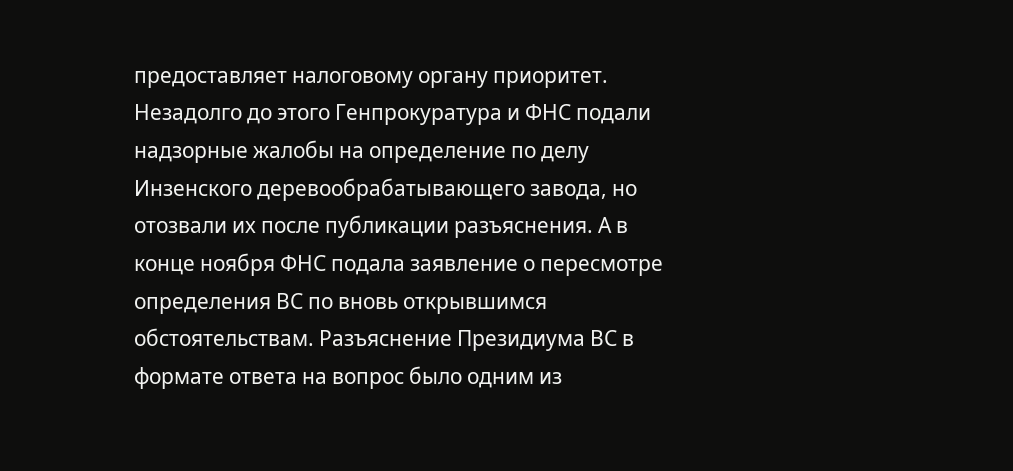предоставляет налоговому органу приоритет. Незадолго до этого Генпрокуратура и ФНС подали надзорные жалобы на определение по делу Инзенского деревообрабатывающего завода, но отозвали их после публикации разъяснения. А в конце ноября ФНС подала заявление о пересмотре определения ВС по вновь открывшимся обстоятельствам. Разъяснение Президиума ВС в формате ответа на вопрос было одним из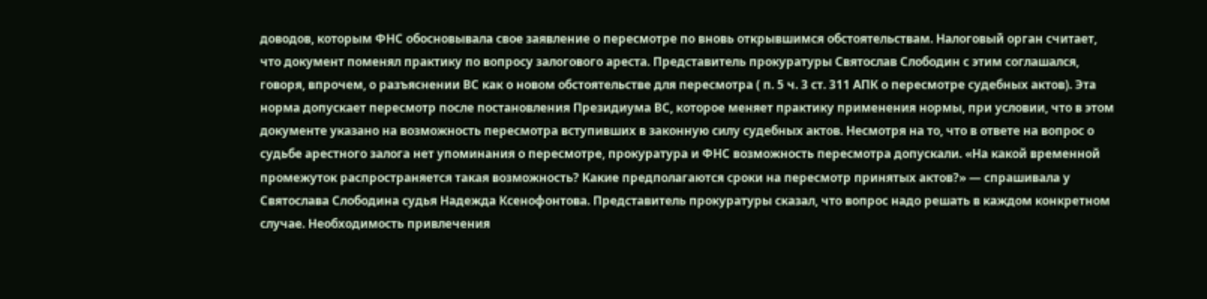доводов, которым ФНС обосновывала свое заявление о пересмотре по вновь открывшимся обстоятельствам. Налоговый орган считает, что документ поменял практику по вопросу залогового ареста. Представитель прокуратуры Святослав Слободин с этим соглашался, говоря, впрочем, о разъяснении ВС как о новом обстоятельстве для пересмотра ( п. 5 ч. 3 ст. 311 АПК о пересмотре судебных актов). Эта норма допускает пересмотр после постановления Президиума ВС, которое меняет практику применения нормы, при условии, что в этом документе указано на возможность пересмотра вступивших в законную силу судебных актов. Несмотря на то, что в ответе на вопрос о судьбе арестного залога нет упоминания о пересмотре, прокуратура и ФНС возможность пересмотра допускали. «На какой временной промежуток распространяется такая возможность? Какие предполагаются сроки на пересмотр принятых актов?» — спрашивала у Святослава Слободина судья Надежда Ксенофонтова. Представитель прокуратуры сказал, что вопрос надо решать в каждом конкретном случае. Необходимость привлечения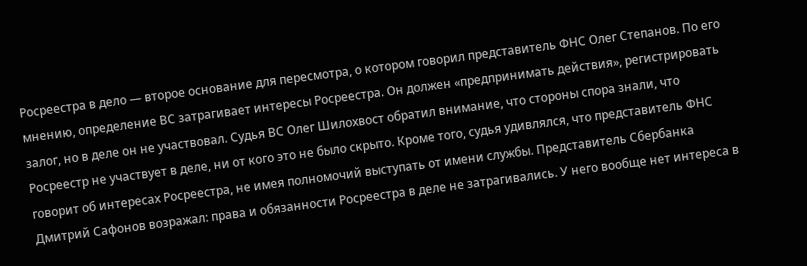Росреестра в дело — второе основание для пересмотра, о котором говорил представитель ФНС Олег Степанов. По его мнению, определение ВС затрагивает интересы Росреестра. Он должен «предпринимать действия», регистрировать залог, но в деле он не участвовал. Судья ВС Олег Шилохвост обратил внимание, что стороны спора знали, что Росреестр не участвует в деле, ни от кого это не было скрыто. Кроме того, судья удивлялся, что представитель ФНС говорит об интересах Росреестра, не имея полномочий выступать от имени службы. Представитель Сбербанка Дмитрий Сафонов возражал: права и обязанности Росреестра в деле не затрагивались. У него вообще нет интереса в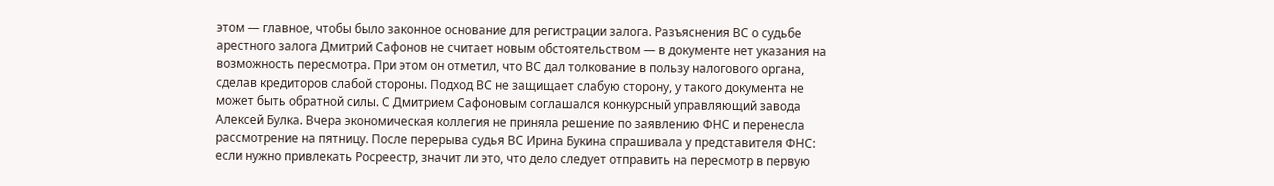этом — главное, чтобы было законное основание для регистрации залога. Разъяснения ВС о судьбе арестного залога Дмитрий Сафонов не считает новым обстоятельством — в документе нет указания на возможность пересмотра. При этом он отметил, что ВС дал толкование в пользу налогового органа, сделав кредиторов слабой стороны. Подход ВС не защищает слабую сторону, у такого документа не может быть обратной силы. С Дмитрием Сафоновым соглашался конкурсный управляющий завода Алексей Булка. Вчера экономическая коллегия не приняла решение по заявлению ФНС и перенесла рассмотрение на пятницу. После перерыва судья ВС Ирина Букина спрашивала у представителя ФНС: если нужно привлекать Росреестр, значит ли это, что дело следует отправить на пересмотр в первую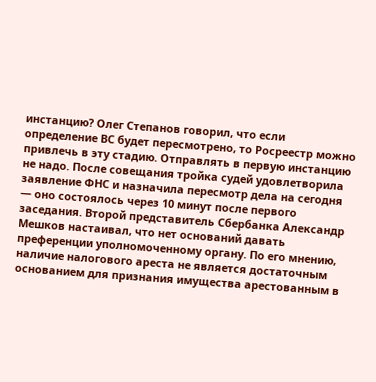инстанцию? Олег Степанов говорил, что если определение ВС будет пересмотрено, то Росреестр можно привлечь в эту стадию. Отправлять в первую инстанцию не надо. После совещания тройка судей удовлетворила заявление ФНС и назначила пересмотр дела на сегодня — оно состоялось через 10 минут после первого заседания. Второй представитель Сбербанка Александр Мешков настаивал, что нет оснований давать преференции уполномоченному органу. По его мнению, наличие налогового ареста не является достаточным основанием для признания имущества арестованным в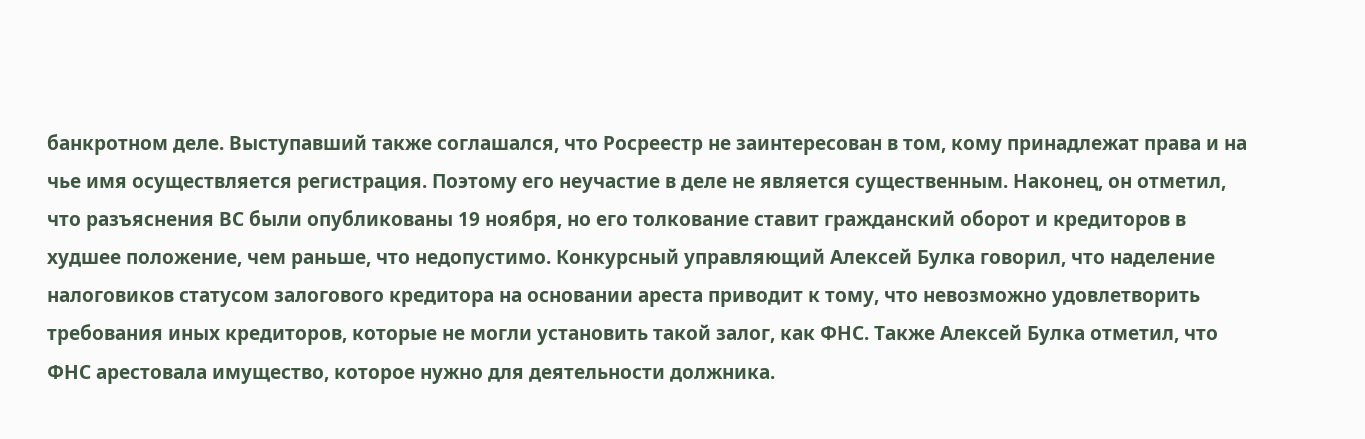банкротном деле. Выступавший также соглашался, что Росреестр не заинтересован в том, кому принадлежат права и на чье имя осуществляется регистрация. Поэтому его неучастие в деле не является существенным. Наконец, он отметил, что разъяснения ВС были опубликованы 19 ноября, но его толкование ставит гражданский оборот и кредиторов в худшее положение, чем раньше, что недопустимо. Конкурсный управляющий Алексей Булка говорил, что наделение налоговиков статусом залогового кредитора на основании ареста приводит к тому, что невозможно удовлетворить требования иных кредиторов, которые не могли установить такой залог, как ФНС. Также Алексей Булка отметил, что ФНС арестовала имущество, которое нужно для деятельности должника.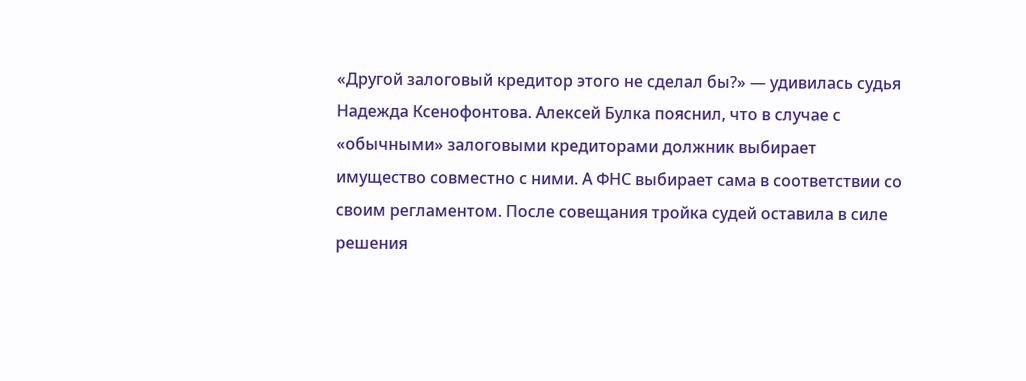«Другой залоговый кредитор этого не сделал бы?» — удивилась судья Надежда Ксенофонтова. Алексей Булка пояснил, что в случае с «обычными» залоговыми кредиторами должник выбирает имущество совместно с ними. А ФНС выбирает сама в соответствии со своим регламентом. После совещания тройка судей оставила в силе решения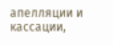апелляции и кассации,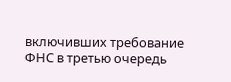включивших требование ФНС в третью очередь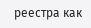реестра как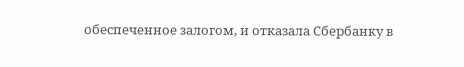обеспеченное залогом, и отказала Сбербанку в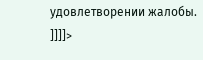удовлетворении жалобы.
]]]]>